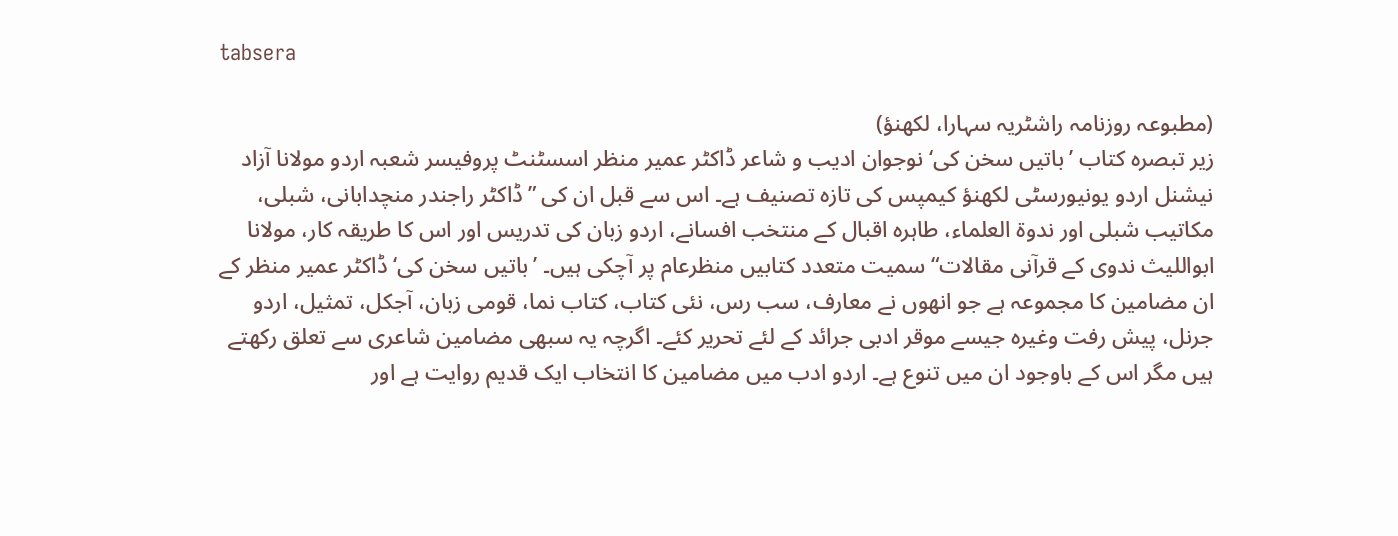tabsera

(مطبوعہ روزنامہ راشٹریہ سہارا، لکھنؤ)
زیر تبصرہ کتاب ’باتیں سخن کی‘ نوجوان ادیب و شاعر ڈاکٹر عمیر منظر اسسٹنٹ پروفیسر شعبہ اردو مولانا آزاد نیشنل اردو یونیورسٹی لکھنؤ کیمپس کی تازہ تصنیف ہے۔ اس سے قبل ان کی ”ڈاکٹر راجندر منچدابانی، شبلی، مکاتیب شبلی اور ندوۃ العلماء، طاہرہ اقبال کے منتخب افسانے، اردو زبان کی تدریس اور اس کا طریقہ کار، مولانا ابواللیث ندوی کے قرآنی مقالات“ سمیت متعدد کتابیں منظرعام پر آچکی ہیں۔ ’باتیں سخن کی‘ ڈاکٹر عمیر منظر کے ان مضامین کا مجموعہ ہے جو انھوں نے معارف، سب رس، نئی کتاب، کتاب نما، قومی زبان، آجکل، تمثیل، اردو جرنل، پیش رفت وغیرہ جیسے موقر ادبی جرائد کے لئے تحریر کئے۔ اگرچہ یہ سبھی مضامین شاعری سے تعلق رکھتے ہیں مگر اس کے باوجود ان میں تنوع ہے۔ اردو ادب میں مضامین کا انتخاب ایک قدیم روایت ہے اور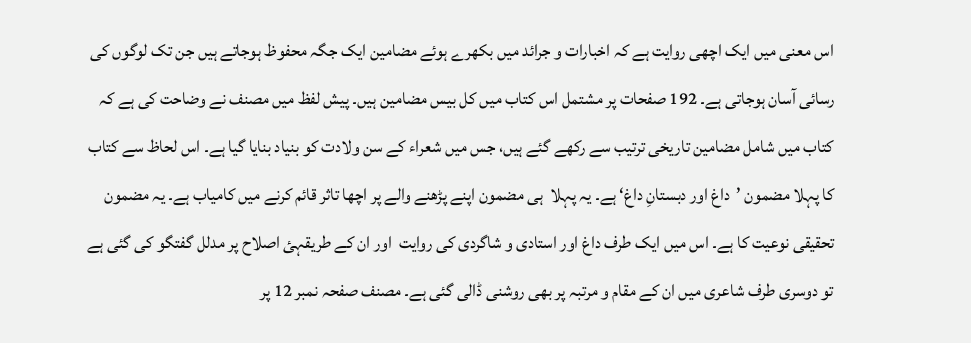اس معنی میں ایک اچھی روایت ہے کہ اخبارات و جرائد میں بکھرے ہوئے مضامین ایک جگہ محفوظ ہوجاتے ہیں جن تک لوگوں کی رسائی آسان ہوجاتی ہے۔ 192 صفحات پر مشتمل اس کتاب میں کل بیس مضامین ہیں۔ پیش لفظ میں مصنف نے وضاحت کی ہے کہ کتاب میں شامل مضامین تاریخی ترتیب سے رکھے گئے ہیں، جس میں شعراء کے سن ولادت کو بنیاد بنایا گیا ہے۔ اس لحاظ سے کتاب کا پہلا مضمون ’داغ اور دبستانِ داغ‘ ہے۔ یہ پہلا  ہی مضمون اپنے پڑھنے والے پر اچھا تاثر قائم کرنے میں کامیاب ہے۔ یہ مضمون تحقیقی نوعیت کا ہے۔ اس میں ایک طرف داغ اور استادی و شاگردی کی روایت  اور ان کے طریقہئ اصلاح پر مدلل گفتگو کی گئی ہے تو دوسری طرف شاعری میں ان کے مقام و مرتبہ پر بھی روشنی ڈالی گئی ہے۔ مصنف صفحہ نمبر 12 پر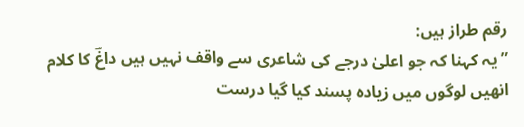رقم طراز ہیں:
”یہ کہنا کہ جو اعلیٰ درجے کی شاعری سے واقف نہیں ہیں داغؔ کا کلام انھیں لوگوں میں زیادہ پسند کیا گیا درست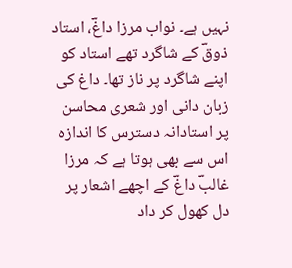نہیں ہے۔ نواب مرزا داغؔ، استاد ذوقؔ کے شاگرد تھے استاد کو اپنے شاگرد پر ناز تھا۔ داغ کی زبان دانی اور شعری محاسن پر استادانہ دسترس کا اندازہ اس سے بھی ہوتا ہے کہ مرزا غالبؔ داغؔ کے اچھے اشعار پر دل کھول کر داد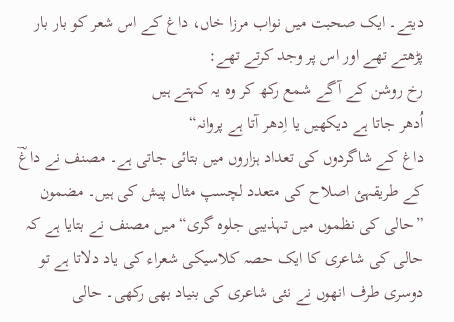دیتے۔ ایک صحبت میں نواب مرزا خاں، داغ کے اس شعر کو بار بار پڑھتے تھے اور اس پر وجد کرتے تھے:
رخ روشن کے آگے شمع رکھ کر وہ یہ کہتے ہیں
اُدھر جاتا ہے دیکھیں یا اِدھر آتا ہے پروانہ“
داغ کے شاگردوں کی تعداد ہزاروں میں بتائی جاتی ہے۔ مصنف نے داغؔ کے طریقہئ اصلاح کی متعدد لچسپ مثال پیش کی ہیں۔ مضمون ”حالی کی نظموں میں تہذیبی جلوہ گری“ میں مصنف نے بتایا ہے کہ حالی کی شاعری کا ایک حصہ کلاسیکی شعراء کی یاد دلاتا ہے تو دوسری طرف انھوں نے نئی شاعری کی بنیاد بھی رکھی۔ حالی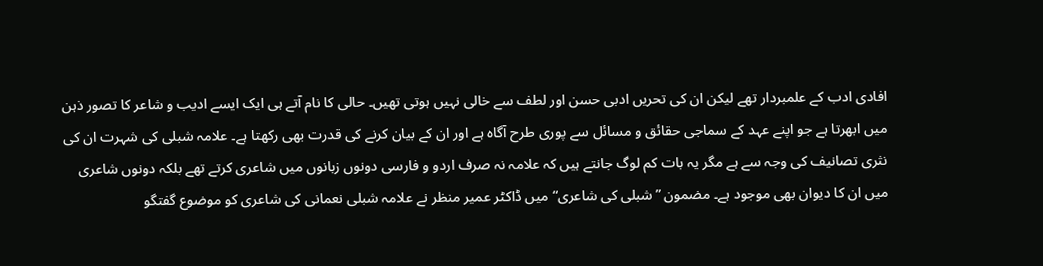افادی ادب کے علمبردار تھے لیکن ان کی تحریں ادبی حسن اور لطف سے خالی نہیں ہوتی تھیں۔ حالی کا نام آتے ہی ایک ایسے ادیب و شاعر کا تصور ذہن میں ابھرتا ہے جو اپنے عہد کے سماجی حقائق و مسائل سے پوری طرح آگاہ ہے اور ان کے بیان کرنے کی قدرت بھی رکھتا ہے۔ علامہ شبلی کی شہرت ان کی نثری تصانیف کی وجہ سے ہے مگر یہ بات کم لوگ جانتے ہیں کہ علامہ نہ صرف اردو و فارسی دونوں زبانوں میں شاعری کرتے تھے بلکہ دونوں شاعری میں ان کا دیوان بھی موجود ہے۔ مضمون ”شبلی کی شاعری“ میں ڈاکٹر عمیر منظر نے علامہ شبلی نعمانی کی شاعری کو موضوع گفتگو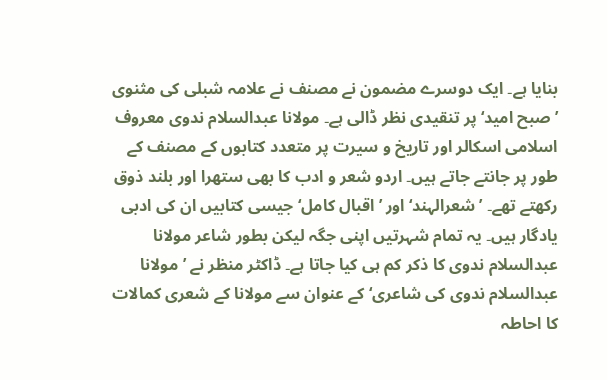بنایا ہے۔ ایک دوسرے مضمون نے مصنف نے علامہ شبلی کی مثنوی ’صبح امید‘ پر تنقیدی نظر ڈالی ہے۔ مولانا عبدالسلام ندوی معروف اسلامی اسکالر اور تاریخ و سیرت پر متعدد کتابوں کے مصنف کے طور پر جانتے جاتے ہیں۔ اردو شعر و ادب کا بھی ستھرا اور بلند ذوق رکھتے تھے۔ ’شعرالہند‘ اور ’اقبال کامل‘ جیسی کتابیں ان کی ادبی یادگار ہیں۔ یہ تمام شہرتیں اپنی جگہ لیکن بطور شاعر مولانا عبدالسلام ندوی کا ذکر کم ہی کیا جاتا ہے۔ ڈاکٹر منظر نے ’مولانا عبدالسلام ندوی کی شاعری‘ کے عنوان سے مولانا کے شعری کمالات کا احاطہ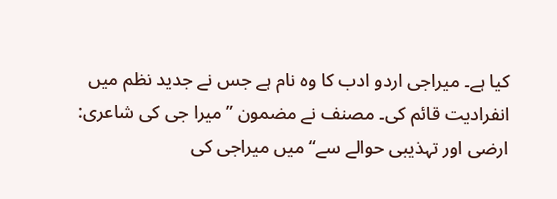کیا ہے۔ میراجی اردو ادب کا وہ نام ہے جس نے جدید نظم میں انفرادیت قائم کی۔ مصنف نے مضمون ”میرا جی کی شاعری: ارضی اور تہذیبی حوالے سے“ میں میراجی کی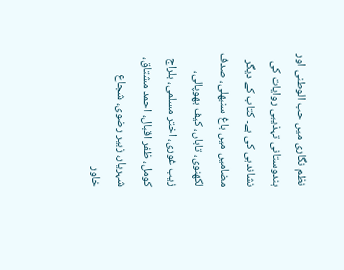نظم نگاری میں حب الوطنی اور ہندوستانی تہذیبی روایات کی نشاندہی کی ہے۔ کتاب کے دیگر مضامیں میں باغ سنبھلی، صدف لکھنوی، تاباں، کیف بھوپالی، زیب غوری، اختر مسلمی، بلراج کومل، ظفر اقبال، احمد مشتاق، شہریار، زبیر رضوی، شجاع خاور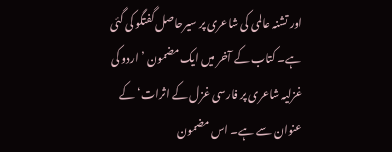اور تشنہ عالمی کی شاعری پر سیرحاصل گفتگو کی گئی ہے۔ کتاب کے آخر میں ایک مضمون ’اردو کی غزلیہ شاعری پر فارسی غزل کے اثرات‘ کے عنوان سے ہے۔ اس مضمون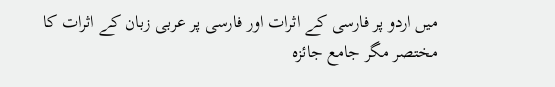میں اردو پر فارسی کے اثرات اور فارسی پر عربی زبان کے اثرات کا مختصر مگر جامع جائزہ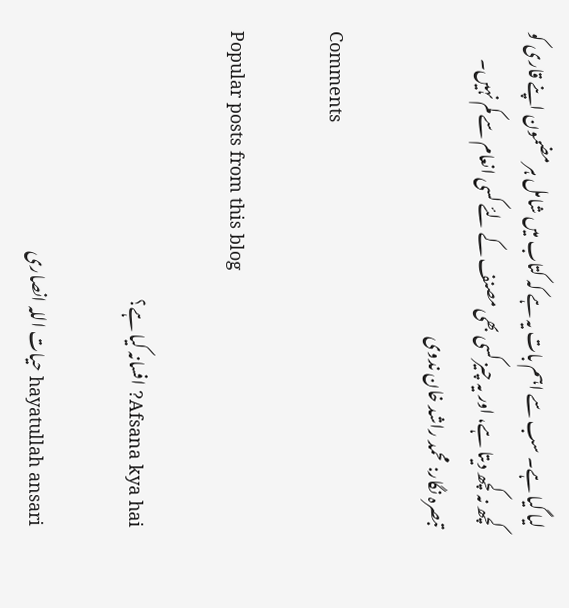لیا گیا ہے۔ سب سے اہم بات یہ ہے کہ کتاب میں شامل ہر مضمون اپنے قاری کو کچھ نہ کچھ دیتا ہے، اور یہ چیز کسی بھی مصنف کے لئے کسی انعام سے کم نہیں۔
تبصرہ نگار: محمد راشد خان ندوی

Comments

Popular posts from this blog

Afsana kya hai? افسانہ کیا ہے؟

hayatullah ansari حیات اللہ انصاری